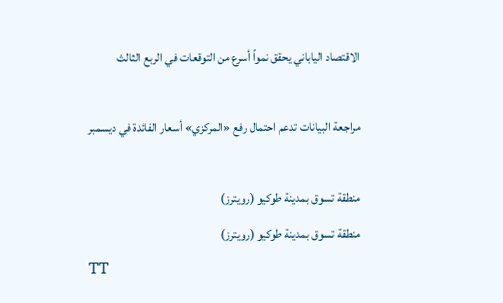الاقتصاد الياباني يحقق نمواً أسرع من التوقعات في الربع الثالث

مراجعة البيانات تدعم احتمال رفع «المركزي» أسعار الفائدة في ديسمبر

منطقة تسوق بمدينة طوكيو (رويترز)
منطقة تسوق بمدينة طوكيو (رويترز)
TT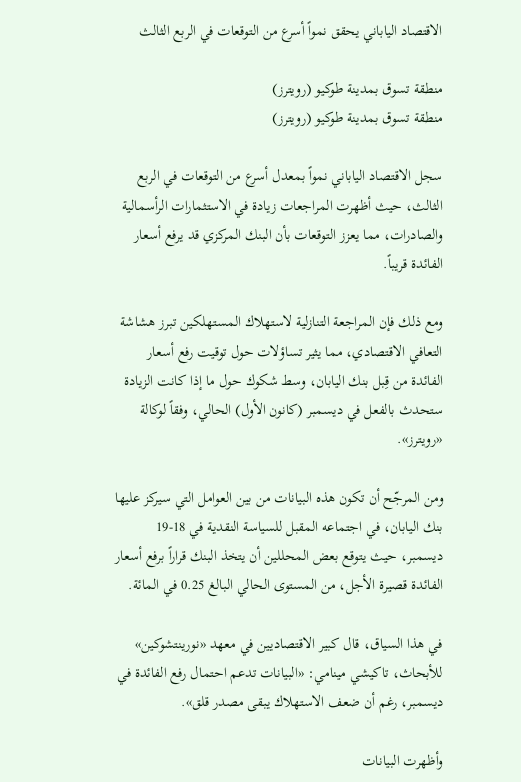الاقتصاد الياباني يحقق نمواً أسرع من التوقعات في الربع الثالث

منطقة تسوق بمدينة طوكيو (رويترز)
منطقة تسوق بمدينة طوكيو (رويترز)

سجل الاقتصاد الياباني نمواً بمعدل أسرع من التوقعات في الربع الثالث، حيث أظهرت المراجعات زيادة في الاستثمارات الرأسمالية والصادرات، مما يعزز التوقعات بأن البنك المركزي قد يرفع أسعار الفائدة قريباً.

ومع ذلك فإن المراجعة التنازلية لاستهلاك المستهلكين تبرز هشاشة التعافي الاقتصادي، مما يثير تساؤلات حول توقيت رفع أسعار الفائدة من قِبل بنك اليابان، وسط شكوك حول ما إذا كانت الزيادة ستحدث بالفعل في ديسمبر (كانون الأول) الحالي، وفقاً لوكالة «رويترز».

ومن المرجّح أن تكون هذه البيانات من بين العوامل التي سيركز عليها بنك اليابان، في اجتماعه المقبل للسياسة النقدية في 18-19 ديسمبر، حيث يتوقع بعض المحللين أن يتخذ البنك قراراً برفع أسعار الفائدة قصيرة الأجل، من المستوى الحالي البالغ 0.25 في المائة.

في هذا السياق، قال كبير الاقتصاديين في معهد «نورينتشوكين» للأبحاث، تاكيشي مينامي: «البيانات تدعم احتمال رفع الفائدة في ديسمبر، رغم أن ضعف الاستهلاك يبقى مصدر قلق».

وأظهرت البيانات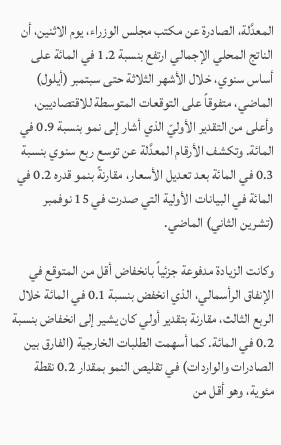المعدَّلة، الصادرة عن مكتب مجلس الوزراء، يوم الاثنين، أن الناتج المحلي الإجمالي ارتفع بنسبة 1.2 في المائة على أساس سنوي، خلال الأشهر الثلاثة حتى سبتمبر (أيلول) الماضي، متفوقاً على التوقعات المتوسطة للاقتصاديين، وأعلى من التقدير الأوليّ الذي أشار إلى نمو بنسبة 0.9 في المائة. وتكشف الأرقام المعدَّلة عن توسع ربع سنوي بنسبة 0.3 في المائة بعد تعديل الأسعار، مقارنةً بنمو قدره 0.2 في المائة في البيانات الأولية التي صدرت في 15 نوفمبر (تشرين الثاني) الماضي.

وكانت الزيادة مدفوعة جزئياً بانخفاض أقل من المتوقع في الإنفاق الرأسمالي، الذي انخفض بنسبة 0.1 في المائة خلال الربع الثالث، مقارنة بتقدير أولي كان يشير إلى انخفاض بنسبة 0.2 في المائة. كما أسهمت الطلبات الخارجية (الفارق بين الصادرات والواردات) في تقليص النمو بمقدار 0.2 نقطة مئوية، وهو أقل من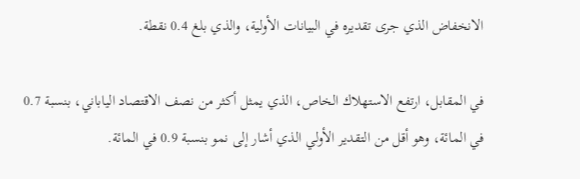الانخفاض الذي جرى تقديره في البيانات الأولية، والذي بلغ 0.4 نقطة.

في المقابل، ارتفع الاستهلاك الخاص، الذي يمثل أكثر من نصف الاقتصاد الياباني، بنسبة 0.7 في المائة، وهو أقل من التقدير الأولي الذي أشار إلى نمو بنسبة 0.9 في المائة.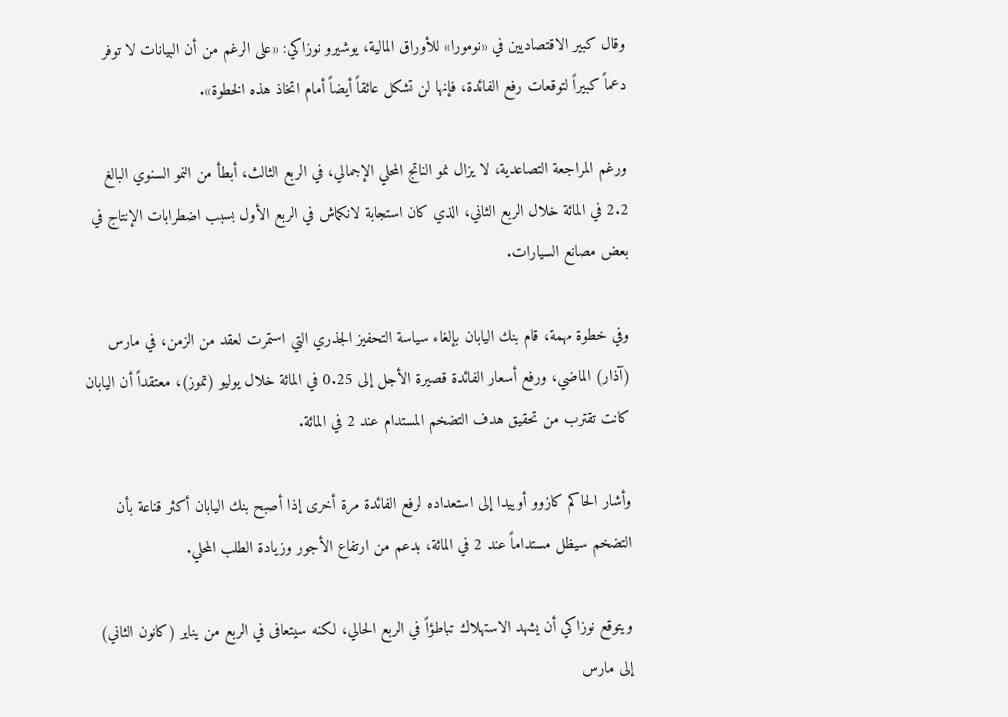وقال كبير الاقتصاديين في «نومورا» للأوراق المالية، يوشيرو نوزاكي: «على الرغم من أن البيانات لا توفر دعماً كبيراً لتوقعات رفع الفائدة، فإنها لن تشكل عائقاً أيضاً أمام اتخاذ هذه الخطوة».

ورغم المراجعة التصاعدية، لا يزال نمو الناتج المحلي الإجمالي، في الربع الثالث، أبطأ من النمو السنوي البالغ 2.2 في المائة خلال الربع الثاني، الذي كان استجابة لانكماش في الربع الأول بسبب اضطرابات الإنتاج في بعض مصانع السيارات.

وفي خطوة مهمة، قام بنك اليابان بإلغاء سياسة التحفيز الجذري التي استمرت لعقد من الزمن، في مارس (آذار) الماضي، ورفع أسعار الفائدة قصيرة الأجل إلى 0.25 في المائة خلال يوليو (تموز)، معتقداً أن اليابان كانت تقترب من تحقيق هدف التضخم المستدام عند 2 في المائة.

وأشار الحاكم كازوو أوييدا إلى استعداده لرفع الفائدة مرة أخرى إذا أصبح بنك اليابان أكثر قناعة بأن التضخم سيظل مستداماً عند 2 في المائة، بدعم من ارتفاع الأجور وزيادة الطلب المحلي.

ويتوقع نوزاكي أن يشهد الاستهلاك تباطؤاً في الربع الحالي، لكنه سيتعافى في الربع من يناير (كانون الثاني) إلى مارس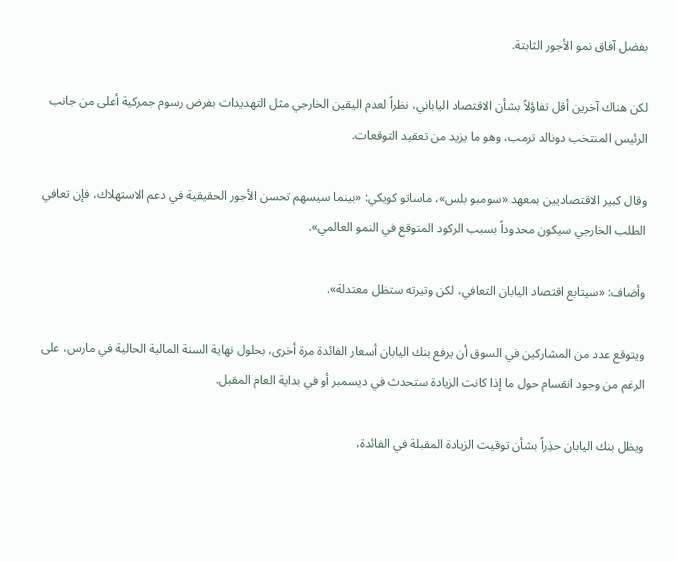بفضل آفاق نمو الأجور الثابتة.

لكن هناك آخرين أقل تفاؤلاً بشأن الاقتصاد الياباني، نظراً لعدم اليقين الخارجي مثل التهديدات بفرض رسوم جمركية أعلى من جانب الرئيس المنتخب دونالد ترمب، وهو ما يزيد من تعقيد التوقعات.

وقال كبير الاقتصاديين بمعهد «سومبو بلس»، ماساتو كويكي: «بينما سيسهم تحسن الأجور الحقيقية في دعم الاستهلاك، فإن تعافي الطلب الخارجي سيكون محدوداً بسبب الركود المتوقع في النمو العالمي».

وأضاف: «سيتابع اقتصاد اليابان التعافي، لكن وتيرته ستظل معتدلة».

ويتوقع عدد من المشاركين في السوق أن يرفع بنك اليابان أسعار الفائدة مرة أخرى، بحلول نهاية السنة المالية الحالية في مارس، على الرغم من وجود انقسام حول ما إذا كانت الزيادة ستحدث في ديسمبر أو في بداية العام المقبل.

ويظل بنك اليابان حذِراً بشأن توقيت الزيادة المقبلة في الفائدة،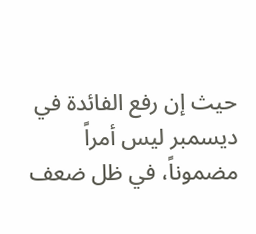حيث إن رفع الفائدة في ديسمبر ليس أمراً مضموناً، في ظل ضعف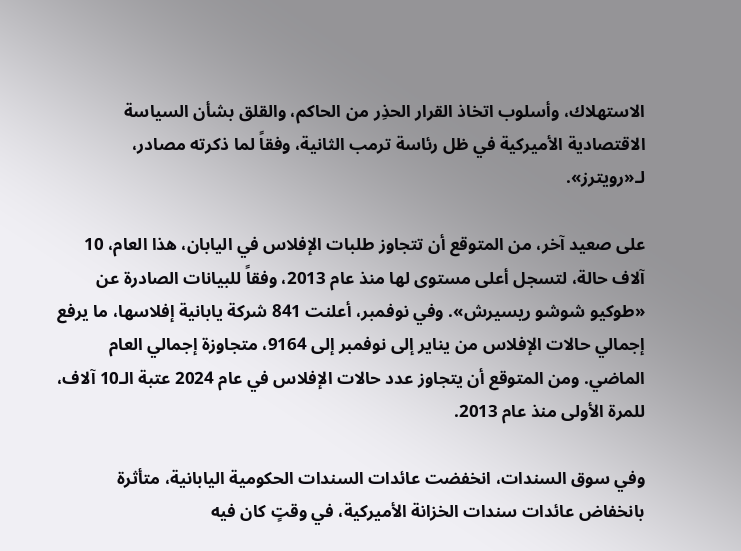الاستهلاك، وأسلوب اتخاذ القرار الحذِر من الحاكم، والقلق بشأن السياسة الاقتصادية الأميركية في ظل رئاسة ترمب الثانية، وفقاً لما ذكرته مصادر، لـ«رويترز».

على صعيد آخر، من المتوقع أن تتجاوز طلبات الإفلاس في اليابان، هذا العام، 10 آلاف حالة، لتسجل أعلى مستوى لها منذ عام 2013، وفقاً للبيانات الصادرة عن «طوكيو شوشو ريسيرش». وفي نوفمبر، أعلنت 841 شركة يابانية إفلاسها، ما يرفع إجمالي حالات الإفلاس من يناير إلى نوفمبر إلى 9164، متجاوزة إجمالي العام الماضي. ومن المتوقع أن يتجاوز عدد حالات الإفلاس في عام 2024 عتبة الـ10 آلاف، للمرة الأولى منذ عام 2013.

وفي سوق السندات، انخفضت عائدات السندات الحكومية اليابانية، متأثرة بانخفاض عائدات سندات الخزانة الأميركية، في وقتٍ كان فيه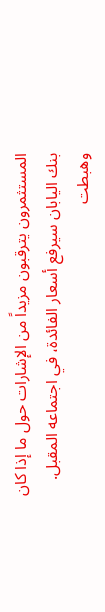المستثمرون يترقبون مزيداً من الإشارات حول ما إذا كان بنك اليابان سيرفع أسعار الفائدة، في اجتماعه المقبل. وهبطت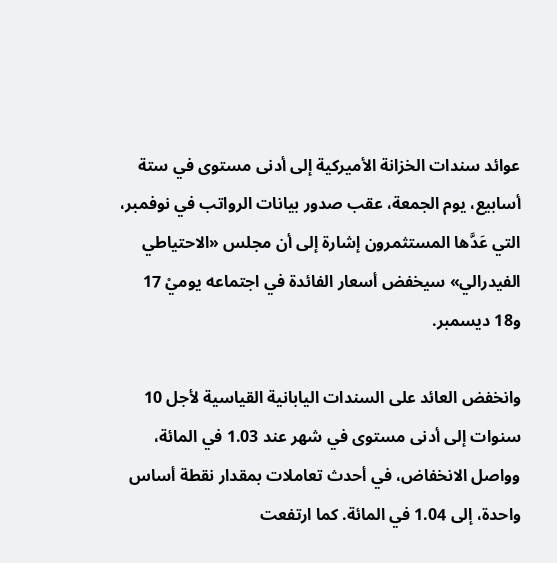عوائد سندات الخزانة الأميركية إلى أدنى مستوى في ستة أسابيع، يوم الجمعة، عقب صدور بيانات الرواتب في نوفمبر، التي عَدَّها المستثمرون إشارة إلى أن مجلس «الاحتياطي الفيدرالي» سيخفض أسعار الفائدة في اجتماعه يوميْ 17 و18 ديسمبر.

وانخفض العائد على السندات اليابانية القياسية لأجل 10 سنوات إلى أدنى مستوى في شهر عند 1.03 في المائة، وواصل الانخفاض، في أحدث تعاملات بمقدار نقطة أساس واحدة، إلى 1.04 في المائة. كما ارتفعت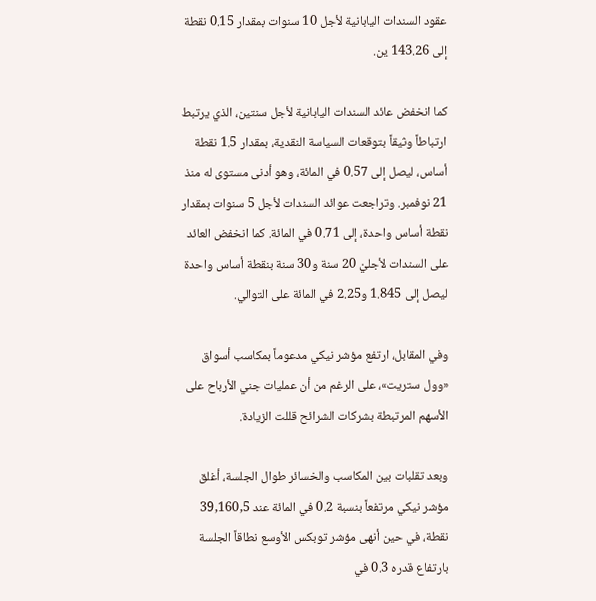عقود السندات اليابانية لأجل 10 سنوات بمقدار 0.15 نقطة إلى 143.26 ين.

كما انخفض عائد السندات اليابانية لأجل سنتين، الذي يرتبط ارتباطاً وثيقاً بتوقعات السياسة النقدية، بمقدار 1.5 نقطة أساس، ليصل إلى 0.57 في المائة، وهو أدنى مستوى له منذ 21 نوفمبر. وتراجعت عوائد السندات لأجل 5 سنوات بمقدار نقطة أساس واحدة، إلى 0.71 في المائة. كما انخفض العائد على السندات لأجليْ 20 سنة و30 سنة بنقطة أساس واحدة ليصل إلى 1.845 و2.25 في المائة على التوالي.

وفي المقابل، ارتفع مؤشر نيكي مدعوماً بمكاسب أسواق «وول ستريت»، على الرغم من أن عمليات جني الأرباح على الأسهم المرتبطة بشركات الشرائح قللت الزيادة.

وبعد تقلبات بين المكاسب والخسائر طوال الجلسة، أغلق مؤشر نيكي مرتفعاً بنسبة 0.2 في المائة عند 39,160,5 نقطة، في حين أنهى مؤشر توبكس الأوسع نطاقاً الجلسة بارتفاع قدره 0.3 في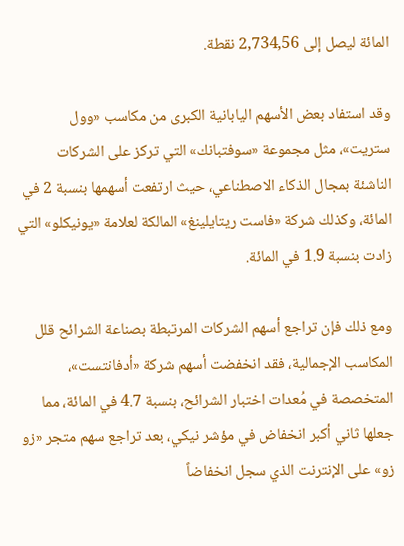المائة ليصل إلى 2,734,56 نقطة.

وقد استفاد بعض الأسهم اليابانية الكبرى من مكاسب «وول ستريت»، مثل مجموعة «سوفتبانك» التي تركز على الشركات الناشئة بمجال الذكاء الاصطناعي، حيث ارتفعت أسهمها بنسبة 2 في المائة، وكذلك شركة «فاست ريتايلينغ» المالكة لعلامة «يونيكلو» التي زادت بنسبة 1.9 في المائة.

ومع ذلك فإن تراجع أسهم الشركات المرتبطة بصناعة الشرائح قلل المكاسب الإجمالية، فقد انخفضت أسهم شركة «أدفانتست»، المتخصصة في مُعدات اختبار الشرائح، بنسبة 4.7 في المائة، مما جعلها ثاني أكبر انخفاض في مؤشر نيكي، بعد تراجع سهم متجر «زو زو» على الإنترنت الذي سجل انخفاضاً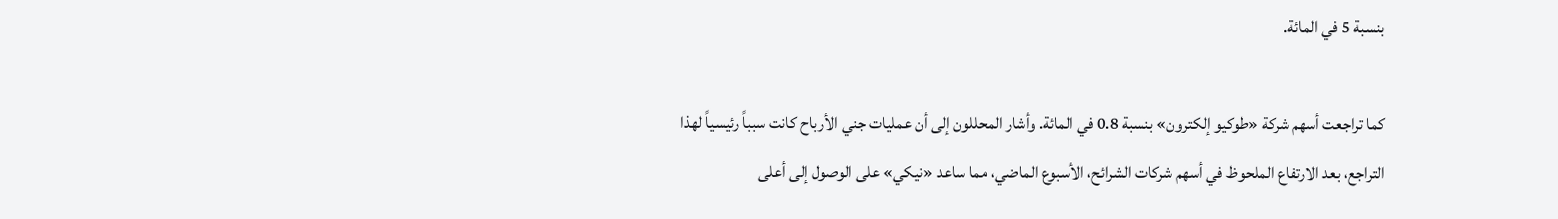بنسبة 5 في المائة.

كما تراجعت أسهم شركة «طوكيو إلكترون» بنسبة 0.8 في المائة. وأشار المحللون إلى أن عمليات جني الأرباح كانت سبباً رئيسياً لهذا التراجع، بعد الارتفاع الملحوظ في أسهم شركات الشرائح، الأسبوع الماضي، مما ساعد «نيكي» على الوصول إلى أعلى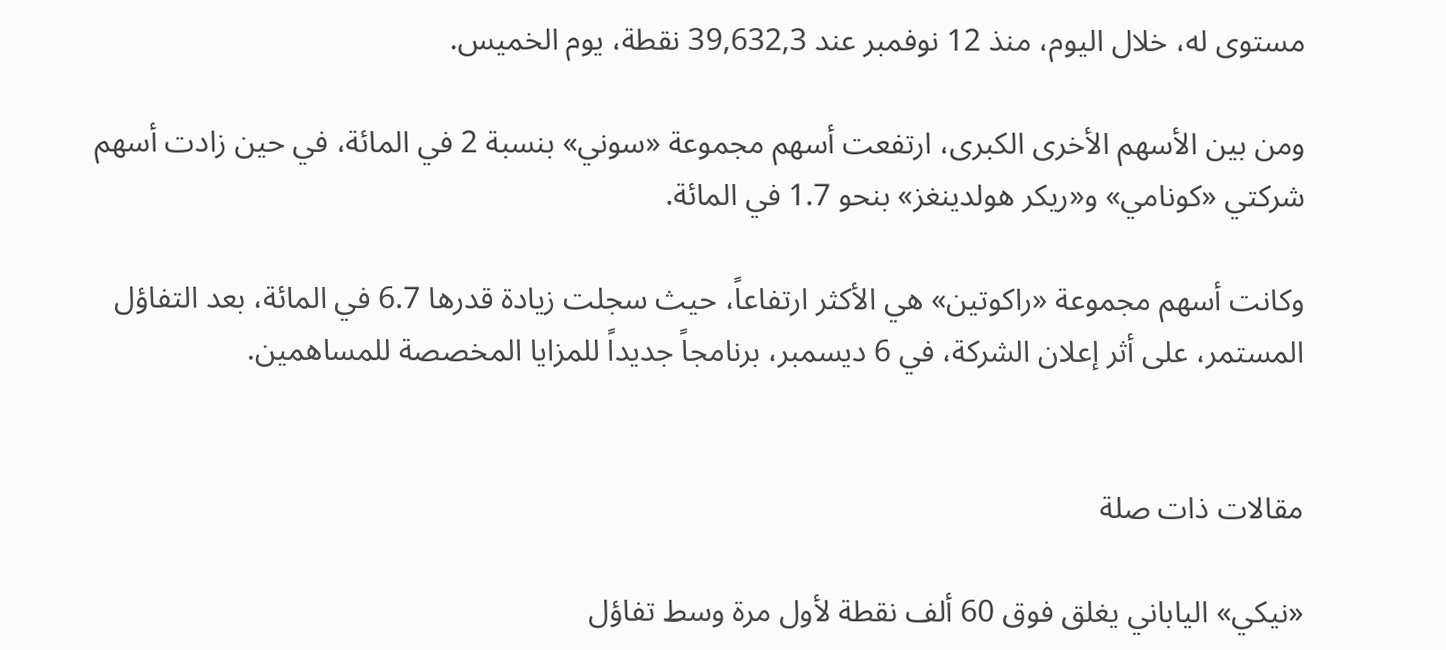مستوى له، خلال اليوم، منذ 12 نوفمبر عند 39,632,3 نقطة، يوم الخميس.

ومن بين الأسهم الأخرى الكبرى، ارتفعت أسهم مجموعة «سوني» بنسبة 2 في المائة، في حين زادت أسهم شركتي «كونامي» و«ريكر هولدينغز» بنحو 1.7 في المائة.

وكانت أسهم مجموعة «راكوتين» هي الأكثر ارتفاعاً، حيث سجلت زيادة قدرها 6.7 في المائة، بعد التفاؤل المستمر، على أثر إعلان الشركة، في 6 ديسمبر، برنامجاً جديداً للمزايا المخصصة للمساهمين.


مقالات ذات صلة

«نيكي» الياباني يغلق فوق 60 ألف نقطة لأول مرة وسط تفاؤل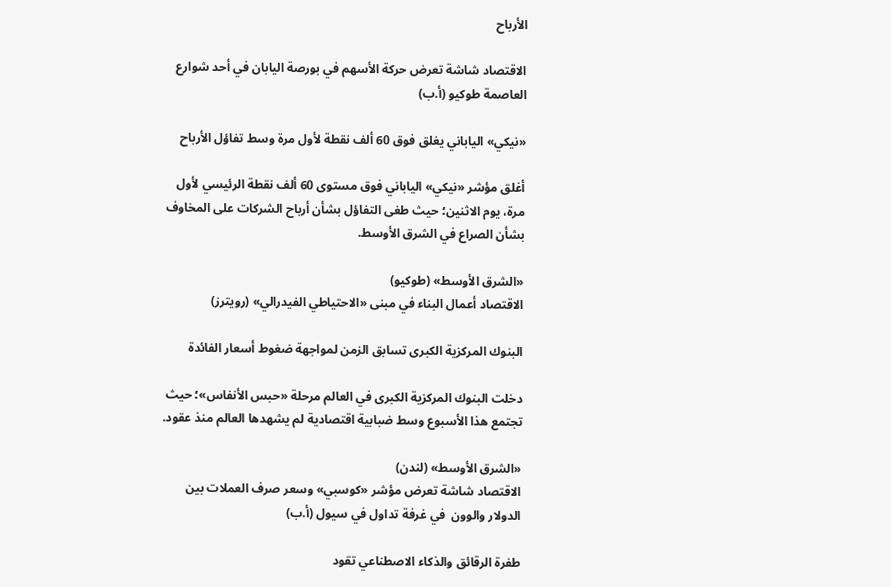الأرباح

الاقتصاد شاشة تعرض حركة الأسهم في بورصة اليابان في أحد شوارع العاصمة طوكيو (أ.ب)

«نيكي» الياباني يغلق فوق 60 ألف نقطة لأول مرة وسط تفاؤل الأرباح

أغلق مؤشر «نيكي» الياباني فوق مستوى 60 ألف نقطة الرئيسي لأول مرة، يوم الاثنين؛ حيث طغى التفاؤل بشأن أرباح الشركات على المخاوف بشأن الصراع في الشرق الأوسط.

«الشرق الأوسط» (طوكيو)
الاقتصاد أعمال البناء في مبنى «الاحتياطي الفيدرالي» (رويترز)

البنوك المركزية الكبرى تسابق الزمن لمواجهة ضغوط أسعار الفائدة

دخلت البنوك المركزية الكبرى في العالم مرحلة «حبس الأنفاس»؛ حيث تجتمع هذا الأسبوع وسط ضبابية اقتصادية لم يشهدها العالم منذ عقود.

«الشرق الأوسط» (لندن)
الاقتصاد شاشة تعرض مؤشر «كوسبي» وسعر صرف العملات بين الدولار والوون  في غرفة تداول في سيول (أ.ب)

طفرة الرقائق والذكاء الاصطناعي تقود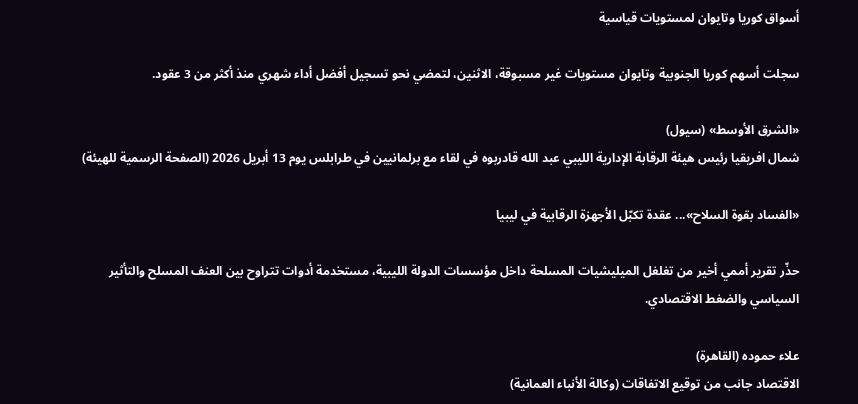أسواق كوريا وتايوان لمستويات قياسية

سجلت أسهم كوريا الجنوبية وتايوان مستويات غير مسبوقة، الاثنين، لتمضي نحو تسجيل أفضل أداء شهري منذ أكثر من 3 عقود.

«الشرق الأوسط» (سيول)
شمال افريقيا رئيس هيئة الرقابة الإدارية الليبي عبد الله قادربوه في لقاء مع برلمانيين في طرابلس يوم 13 أبريل 2026 (الصفحة الرسمية للهيئة)

«الفساد بقوة السلاح»... عقدة تكبّل الأجهزة الرقابية في ليبيا

حذّر تقرير أممي أخير من تغلغل الميليشيات المسلحة داخل مؤسسات الدولة الليبية، مستخدمة أدوات تتراوح بين العنف المسلح والتأثير السياسي والضغط الاقتصادي.

علاء حموده (القاهرة)
الاقتصاد جانب من توقيع الاتفاقات (وكالة الأنباء العمانية)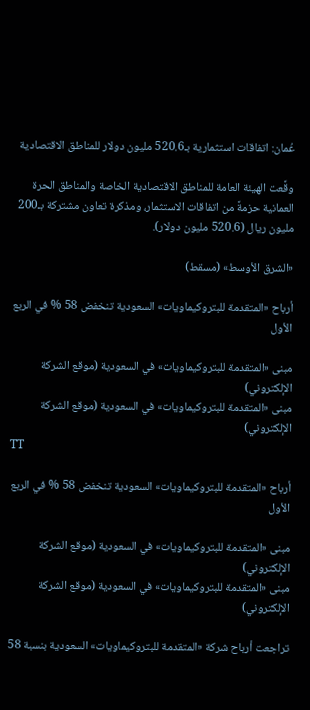عُمان: اتفاقات استثمارية بـ520.6 مليون دولار للمناطق الاقتصادية

وقَّعت الهيئة العامة للمناطق الاقتصادية الخاصة والمناطق الحرة العمانية حزمةً من اتفاقات الاستثمار، ومذكرة تعاون مشتركة بـ200 مليون ريال (520.6 مليون دولار).

«الشرق الأوسط» (مسقط)

أرباح «المتقدمة للبتروكيماويات» السعودية تنخفض 58 % في الربع الأول

مبنى «المتقدمة للبتروكيماويات» في السعودية (موقع الشركة الإلكتروني)
مبنى «المتقدمة للبتروكيماويات» في السعودية (موقع الشركة الإلكتروني)
TT

أرباح «المتقدمة للبتروكيماويات» السعودية تنخفض 58 % في الربع الأول

مبنى «المتقدمة للبتروكيماويات» في السعودية (موقع الشركة الإلكتروني)
مبنى «المتقدمة للبتروكيماويات» في السعودية (موقع الشركة الإلكتروني)

تراجعت أرباح شركة «المتقدمة للبتروكيماويات» السعودية بنسبة 58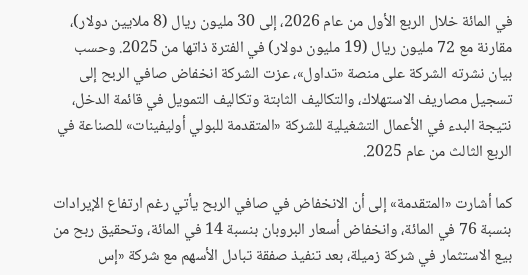في المائة خلال الربع الأول من عام 2026، إلى 30 مليون ريال (8 ملايين دولار)، مقارنة مع 72 مليون ريال (19 مليون دولار) في الفترة ذاتها من 2025. وحسب بيان نشرته الشركة على منصة «تداول»، عزت الشركة انخفاض صافي الربح إلى تسجيل مصاريف الاستهلاك، والتكاليف الثابتة وتكاليف التمويل في قائمة الدخل، نتيجة البدء في الأعمال التشغيلية للشركة «المتقدمة للبولي أوليفينات» للصناعة في الربع الثالث من عام 2025.

كما أشارت «المتقدمة» إلى أن الانخفاض في صافي الربح يأتي رغم ارتفاع الإيرادات بنسبة 76 في المائة، وانخفاض أسعار البروبان بنسبة 14 في المائة، وتحقيق ربح من بيع الاستثمار في شركة زميلة، بعد تنفيذ صفقة تبادل الأسهم مع شركة «إس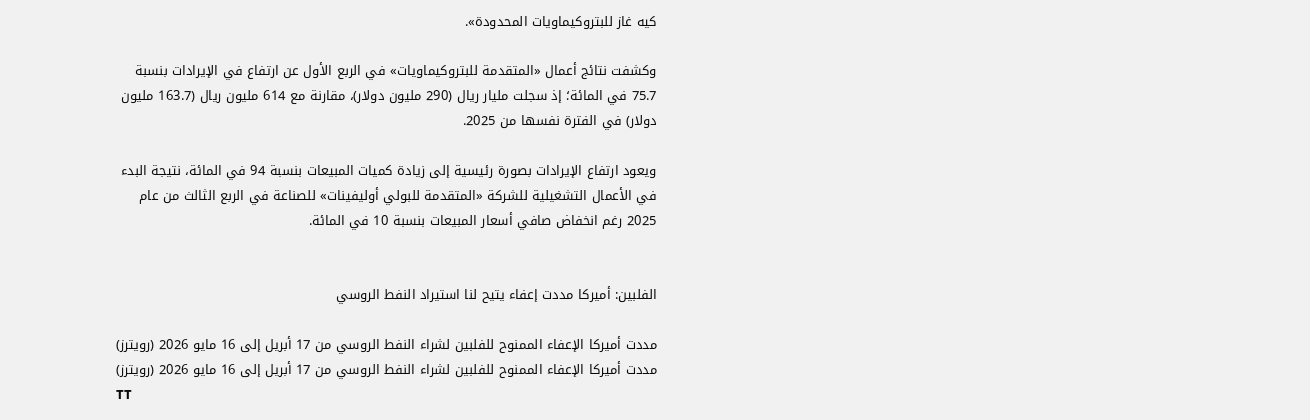كيه غاز للبتروكيماويات المحدودة».

وكشفت نتائج أعمال «المتقدمة للبتروكيماويات» في الربع الأول عن ارتفاع في الإيرادات بنسبة 75.7 في المائة؛ إذ سجلت مليار ريال (290 مليون دولار)، مقارنة مع 614 مليون ريال (163.7 مليون دولار) في الفترة نفسها من 2025.

ويعود ارتفاع الإيرادات بصورة رئيسية إلى زيادة كميات المبيعات بنسبة 94 في المائة، نتيجة البدء في الأعمال التشغيلية للشركة «المتقدمة للبولي أوليفينات» للصناعة في الربع الثالث من عام 2025 رغم انخفاض صافي أسعار المبيعات بنسبة 10 في المائة.


الفلبين: أميركا مددت إعفاء يتيح لنا استيراد النفط الروسي

مددت أميركا الإعفاء الممنوح للفلبين لشراء النفط الروسي من 17 أبريل إلى 16 مايو 2026 (رويترز)
مددت أميركا الإعفاء الممنوح للفلبين لشراء النفط الروسي من 17 أبريل إلى 16 مايو 2026 (رويترز)
TT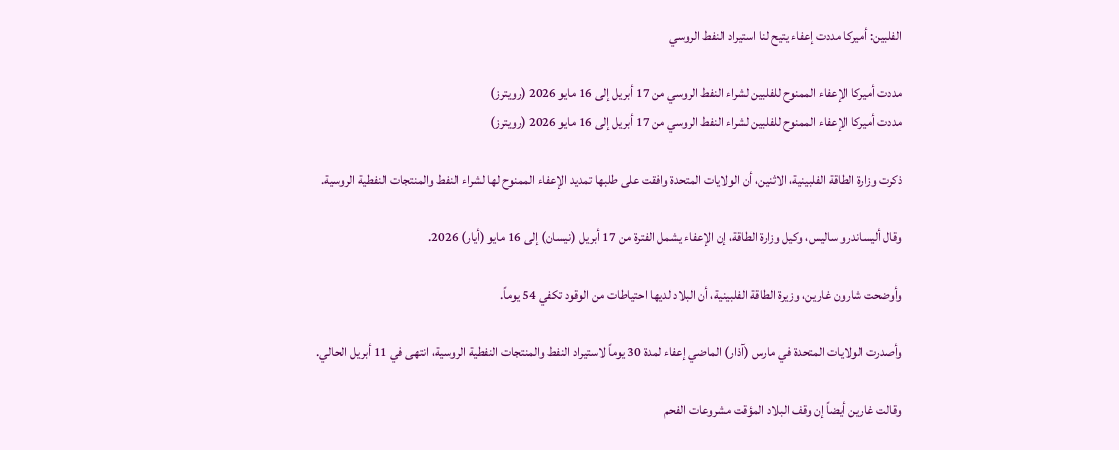الفلبين: أميركا مددت إعفاء يتيح لنا استيراد النفط الروسي

مددت أميركا الإعفاء الممنوح للفلبين لشراء النفط الروسي من 17 أبريل إلى 16 مايو 2026 (رويترز)
مددت أميركا الإعفاء الممنوح للفلبين لشراء النفط الروسي من 17 أبريل إلى 16 مايو 2026 (رويترز)

ذكرت وزارة الطاقة الفلبينية، الاثنين، أن الولايات المتحدة وافقت على طلبها تمديد الإعفاء الممنوح لها لشراء النفط والمنتجات النفطية الروسية.

وقال أليساندرو ساليس، وكيل وزارة الطاقة، إن الإعفاء يشمل الفترة من 17 أبريل (نيسان) إلى 16 مايو (أيار) 2026.

وأوضحت شارون غارين، وزيرة الطاقة الفلبينية، أن البلاد لديها احتياطات من الوقود تكفي 54 يوماً.

وأصدرت الولايات المتحدة في مارس (آذار) الماضي إعفاء لمدة 30 يوماً لاستيراد النفط والمنتجات النفطية الروسية، انتهى في 11 أبريل الحالي.

وقالت غارين أيضاً إن وقف البلاد المؤقت مشروعات الفحم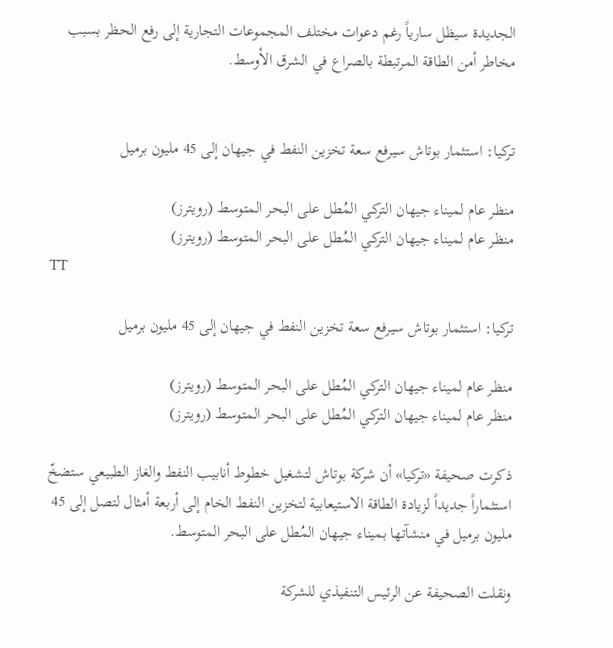الجديدة سيظل سارياً رغم دعوات مختلف المجموعات التجارية إلى رفع الحظر بسبب مخاطر أمن الطاقة المرتبطة بالصراع في الشرق الأوسط.


تركيا: استثمار بوتاش سيرفع سعة تخزين النفط في جيهان إلى 45 مليون برميل

منظر عام لميناء جيهان التركي المُطل على البحر المتوسط (رويترز)
منظر عام لميناء جيهان التركي المُطل على البحر المتوسط (رويترز)
TT

تركيا: استثمار بوتاش سيرفع سعة تخزين النفط في جيهان إلى 45 مليون برميل

منظر عام لميناء جيهان التركي المُطل على البحر المتوسط (رويترز)
منظر عام لميناء جيهان التركي المُطل على البحر المتوسط (رويترز)

ذكرت صحيفة «تركيا» أن شركة بوتاش لتشغيل خطوط أنابيب النفط والغاز الطبيعي ستضخّ استثماراً جديداً لزيادة الطاقة الاستيعابية لتخزين النفط الخام إلى أربعة أمثال لتصل إلى 45 مليون برميل في منشآتها بميناء جيهان المُطل على البحر المتوسط.

ونقلت الصحيفة عن الرئيس التنفيذي للشركة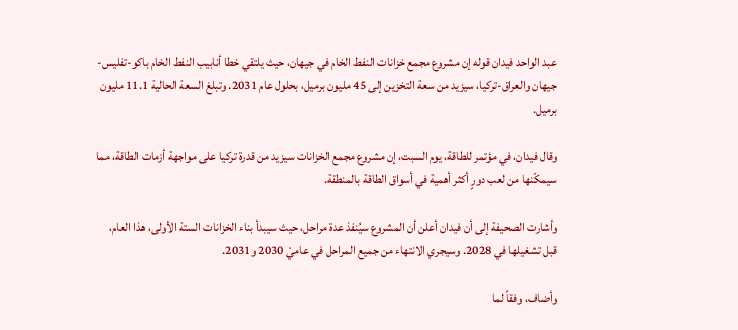عبد الواحد فيدان قوله إن مشروع مجمع خزانات النفط الخام في جيهان، حيث يلتقي خطا أنابيب النفط الخام باكو-تفليس-جيهان والعراق-تركيا، سيزيد من سعة التخزين إلى 45 مليون برميل، بحلول عام 2031. وتبلغ السعة الحالية 11.1 مليون برميل.

وقال فيدان، في مؤتمر للطاقة، يوم السبت، إن مشروع مجمع الخزانات سيزيد من قدرة تركيا على مواجهة أزمات الطاقة، مما سيمكّنها من لعب دورٍ أكثر أهمية في أسواق الطاقة بالمنطقة.

وأشارت الصحيفة إلى أن فيدان أعلن أن المشروع سيُنفذ عدة مراحل، حيث سيبدأ بناء الخزانات الستة الأولى، هذا العام، قبل تشغيلها في 2028. وسيجري الانتهاء من جميع المراحل في عاميْ 2030 و2031.

وأضاف، وفقاً لما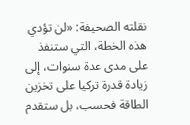نقلته الصحيفة: «لن تؤدي هذه الخطة، التي ستنفذ على مدى عدة سنوات، إلى زيادة قدرة تركيا على تخزين الطاقة فحسب، بل ستقدم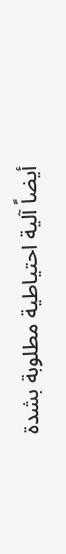أيضاً آلية احتياطية مطلوبة بشدة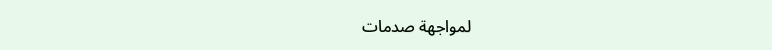لمواجهة صدمات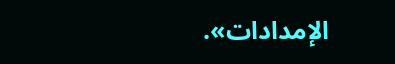الإمدادات».